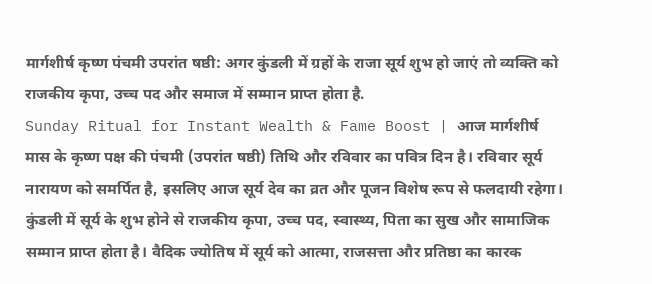मार्गशीर्ष कृष्ण पंचमी उपरांत षष्ठी: अगर कुंडली में ग्रहों के राजा सूर्य शुभ हो जाएं तो व्यक्ति को राजकीय कृपा, उच्च पद और समाज में सम्मान प्राप्त होता है.
Sunday Ritual for Instant Wealth & Fame Boost | आज मार्गशीर्ष मास के कृष्ण पक्ष की पंचमी (उपरांत षष्ठी) तिथि और रविवार का पवित्र दिन है। रविवार सूर्य नारायण को समर्पित है, इसलिए आज सूर्य देव का व्रत और पूजन विशेष रूप से फलदायी रहेगा। कुंडली में सूर्य के शुभ होने से राजकीय कृपा, उच्च पद, स्वास्थ्य, पिता का सुख और सामाजिक सम्मान प्राप्त होता है। वैदिक ज्योतिष में सूर्य को आत्मा, राजसत्ता और प्रतिष्ठा का कारक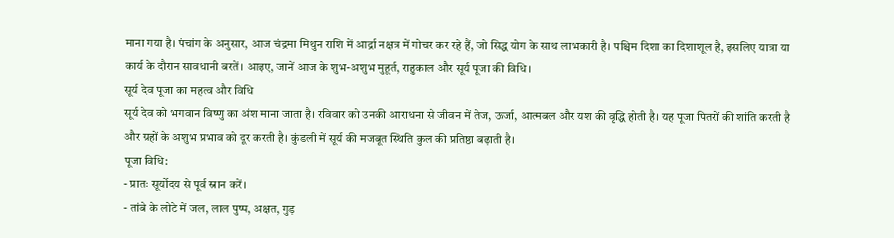माना गया है। पंचांग के अनुसार, आज चंद्रमा मिथुन राशि में आर्द्रा नक्षत्र में गोचर कर रहे हैं, जो सिद्ध योग के साथ लाभकारी है। पश्चिम दिशा का दिशाशूल है, इसलिए यात्रा या कार्य के दौरान सावधानी बरतें। आइए, जानें आज के शुभ-अशुभ मुहूर्त, राहुकाल और सूर्य पूजा की विधि।
सूर्य देव पूजा का महत्व और विधि
सूर्य देव को भगवान विष्णु का अंश माना जाता है। रविवार को उनकी आराधना से जीवन में तेज, ऊर्जा, आत्मबल और यश की वृद्धि होती है। यह पूजा पितरों की शांति करती है और ग्रहों के अशुभ प्रभाव को दूर करती है। कुंडली में सूर्य की मजबूत स्थिति कुल की प्रतिष्ठा बढ़ाती है।
पूजा विधि:
- प्रातः सूर्योदय से पूर्व स्नान करें।
- तांबे के लोटे में जल, लाल पुष्प, अक्षत, गुड़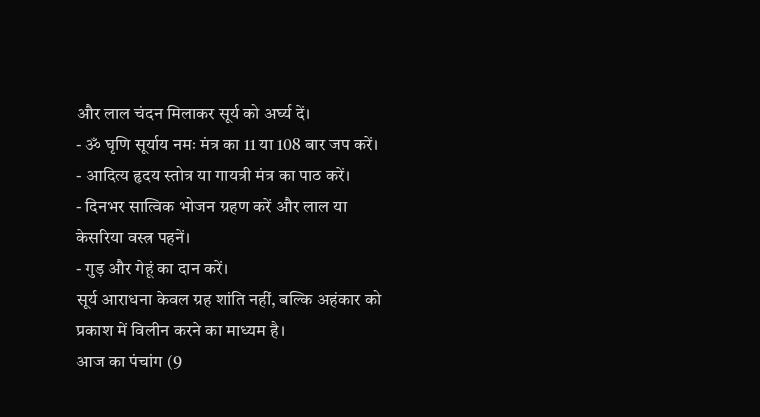और लाल चंदन मिलाकर सूर्य को अर्घ्य दें।
- ॐ घृणि सूर्याय नमः मंत्र का 11 या 108 बार जप करें।
- आदित्य हृदय स्तोत्र या गायत्री मंत्र का पाठ करें।
- दिनभर सात्विक भोजन ग्रहण करें और लाल या केसरिया वस्त्र पहनें।
- गुड़ और गेहूं का दान करें।
सूर्य आराधना केवल ग्रह शांति नहीं, बल्कि अहंकार को प्रकाश में विलीन करने का माध्यम है।
आज का पंचांग (9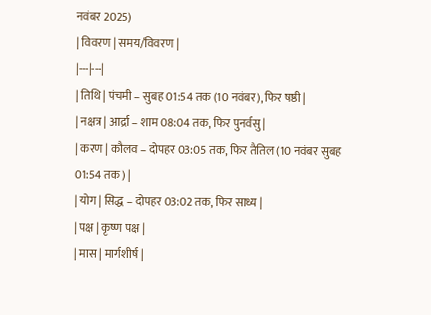नवंबर 2025)
| विवरण | समय/विवरण |
|---|---|
| तिथि | पंचमी – सुबह 01:54 तक (10 नवंबर), फिर षष्ठी |
| नक्षत्र | आर्द्रा – शाम 08:04 तक, फिर पुनर्वसु |
| करण | कौलव – दोपहर 03:05 तक, फिर तैतिल (10 नवंबर सुबह 01:54 तक) |
| योग | सिद्ध – दोपहर 03:02 तक, फिर साध्य |
| पक्ष | कृष्ण पक्ष |
| मास | मार्गशीर्ष |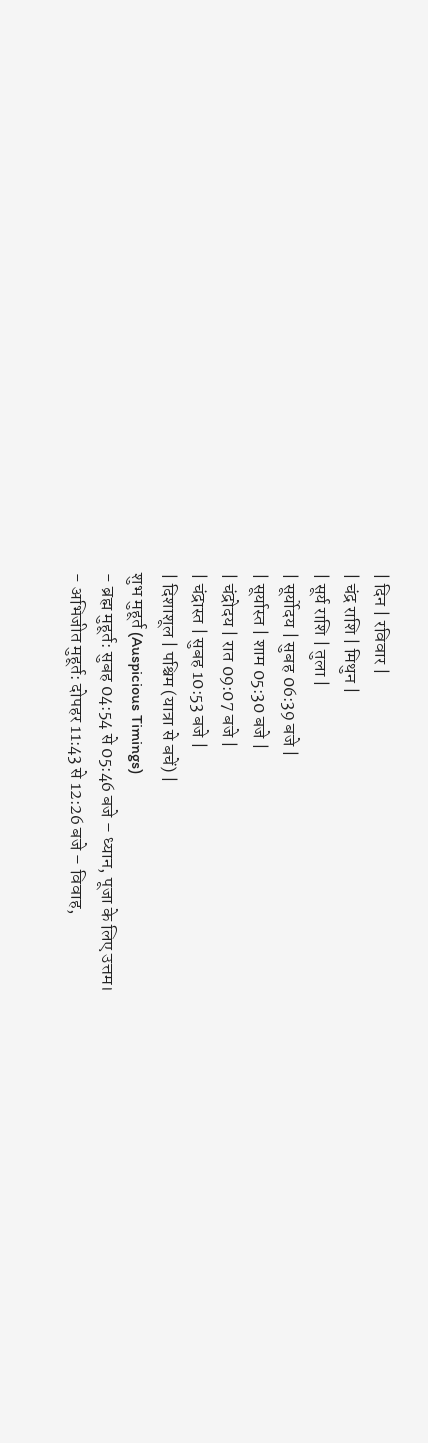| दिन | रविवार |
| चंद्र राशि | मिथुन |
| सूर्य राशि | तुला |
| सूर्योदय | सुबह 06:39 बजे |
| सूर्यास्त | शाम 05:30 बजे |
| चंद्रोदय | रात 09:07 बजे |
| चंद्रास्त | सुबह 10:53 बजे |
| दिशाशूल | पश्चिम (यात्रा से बचें) |
शुभ मुहूर्त (Auspicious Timings)
- ब्रह्म मुहूर्त: सुबह 04:54 से 05:46 बजे – ध्यान, पूजा के लिए उत्तम।
- अभिजीत मुहूर्त: दोपहर 11:43 से 12:26 बजे – विवाह,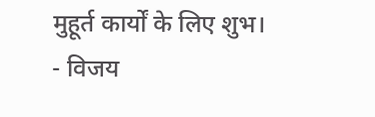मुहूर्त कार्यों के लिए शुभ।
- विजय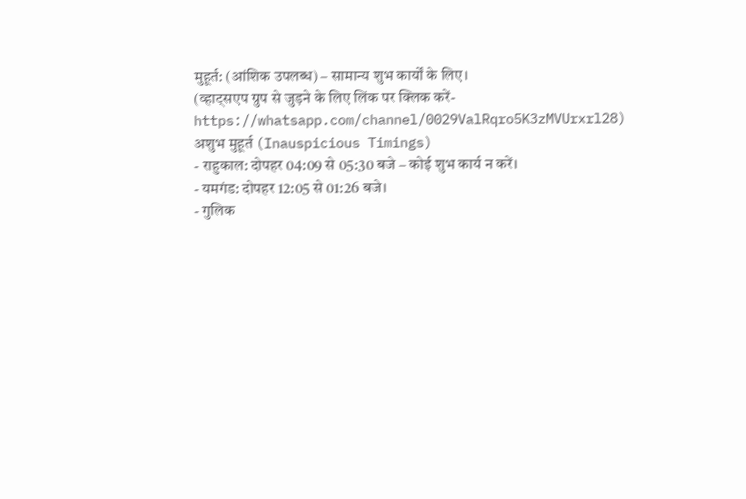मुहूर्त: (आंशिक उपलब्ध) – सामान्य शुभ कार्यों के लिए।
(व्हाट्सएप ग्रुप से जुड़ने के लिए लिंक पर क्लिक करें- https://whatsapp.com/channel/0029ValRqro5K3zMVUrxrl28)
अशुभ मुहूर्त (Inauspicious Timings)
- राहुकाल: दोपहर 04:09 से 05:30 बजे – कोई शुभ कार्य न करें।
- यमगंड: दोपहर 12:05 से 01:26 बजे।
- गुलिक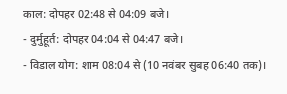काल: दोपहर 02:48 से 04:09 बजे।
- दुर्मुहूर्त: दोपहर 04:04 से 04:47 बजे।
- विडाल योग: शाम 08:04 से (10 नवंबर सुबह 06:40 तक)।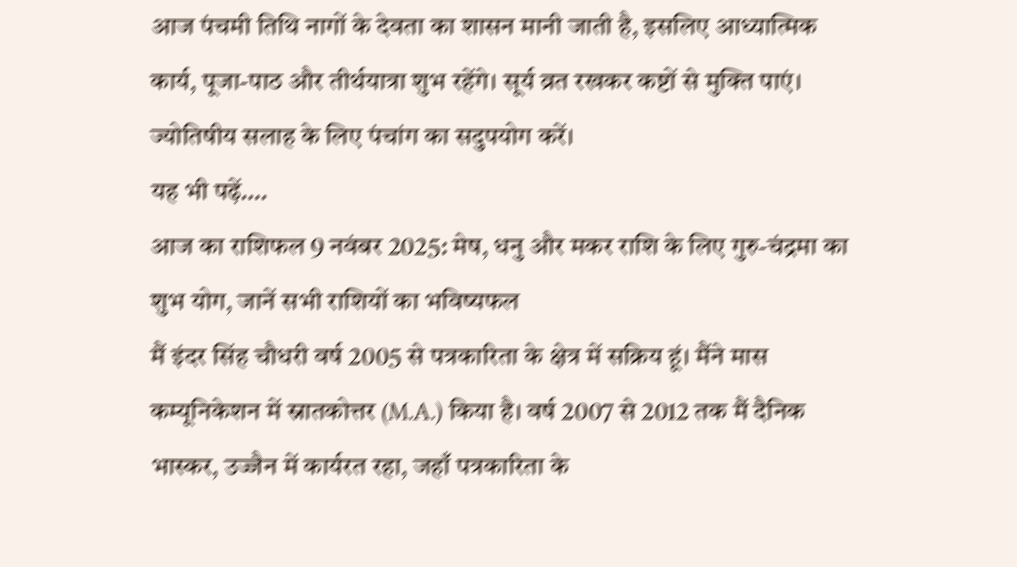आज पंचमी तिथि नागों के देवता का शासन मानी जाती है, इसलिए आध्यात्मिक कार्य, पूजा-पाठ और तीर्थयात्रा शुभ रहेंगे। सूर्य व्रत रखकर कष्टों से मुक्ति पाएं। ज्योतिषीय सलाह के लिए पंचांग का सदुपयोग करें।
यह भी पढ़ें….
आज का राशिफल 9 नवंबर 2025: मेष, धनु और मकर राशि के लिए गुरु-चंद्रमा का शुभ योग, जानें सभी राशियों का भविष्यफल
मैं इंदर सिंह चौधरी वर्ष 2005 से पत्रकारिता के क्षेत्र में सक्रिय हूं। मैंने मास कम्यूनिकेशन में स्नातकोत्तर (M.A.) किया है। वर्ष 2007 से 2012 तक मैं दैनिक भास्कर, उज्जैन में कार्यरत रहा, जहाँ पत्रकारिता के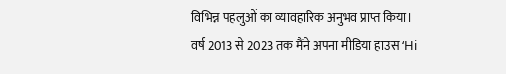विभिन्न पहलुओं का व्यावहारिक अनुभव प्राप्त किया।
वर्ष 2013 से 2023 तक मैंने अपना मीडिया हाउस ‘Hi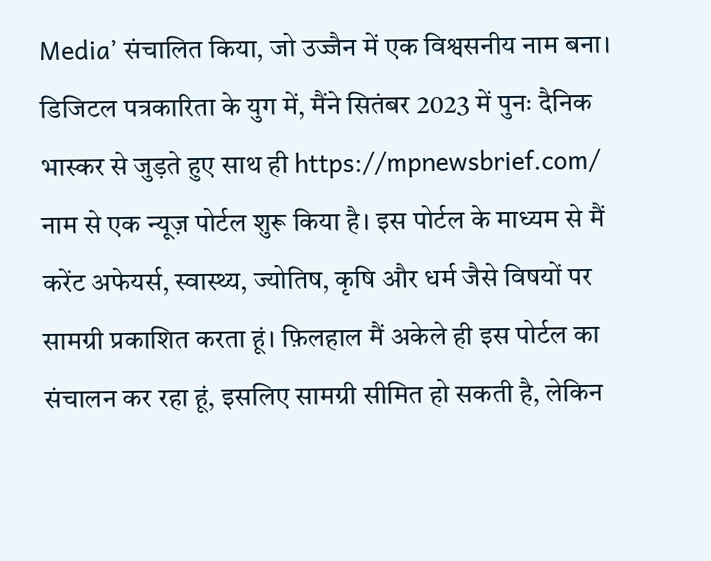Media’ संचालित किया, जो उज्जैन में एक विश्वसनीय नाम बना। डिजिटल पत्रकारिता के युग में, मैंने सितंबर 2023 में पुनः दैनिक भास्कर से जुड़ते हुए साथ ही https://mpnewsbrief.com/ नाम से एक न्यूज़ पोर्टल शुरू किया है। इस पोर्टल के माध्यम से मैं करेंट अफेयर्स, स्वास्थ्य, ज्योतिष, कृषि और धर्म जैसे विषयों पर सामग्री प्रकाशित करता हूं। फ़िलहाल मैं अकेले ही इस पोर्टल का संचालन कर रहा हूं, इसलिए सामग्री सीमित हो सकती है, लेकिन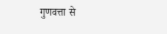गुणवत्ता से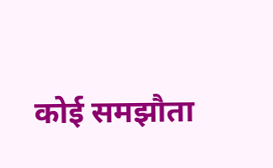कोई समझौता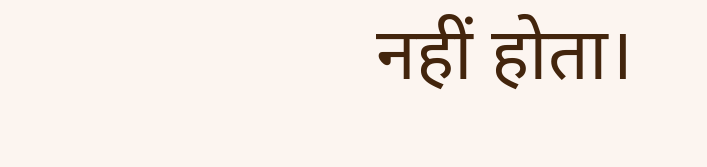नहीं होता।